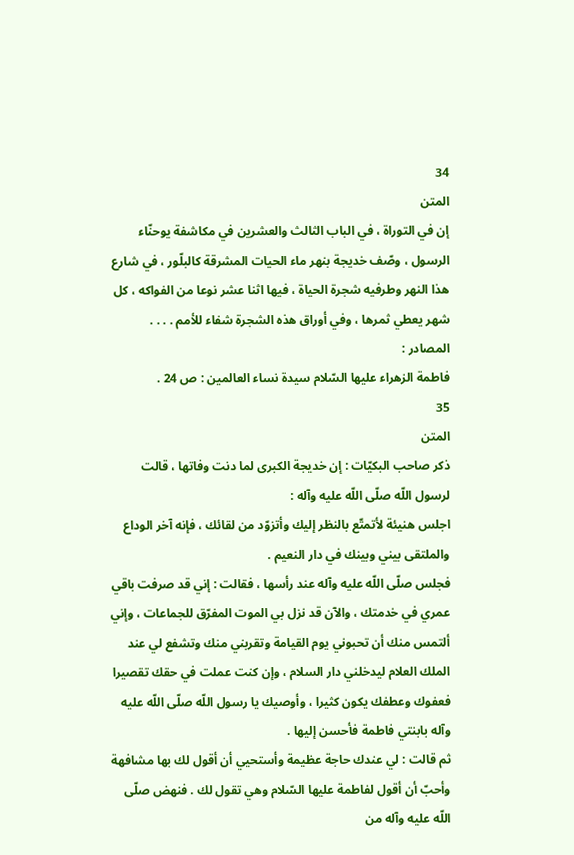34
المتن
إن في التوراة ، في الباب الثالث والعشرين في مكاشفة يوحنّاء الرسول ، وصّف خديجة بنهر ماء الحيات المشرقة كالبلّور ، في شارع هذا النهر وطرفيه شجرة الحياة ، فيها اثنا عشر نوعا من الفواكه ، كل شهر يعطي ثمرها ، وفي أوراق هذه الشجرة شفاء للأمم . . . .
المصادر :
فاطمة الزهراء عليها السّلام سيدة نساء العالمين : ص 24 .
35
المتن
ذكر صاحب البكيّات : إن خديجة الكبرى لما دنت وفاتها ، قالت لرسول اللّه صلّى اللّه عليه وآله :
اجلس هنيئة لأتمتّع بالنظر إليك وأتزوّد من لقائك ، فإنه آخر الوداع والملتقى بيني وبينك في دار النعيم .
فجلس صلّى اللّه عليه وآله عند رأسها ، فقالت : إني قد صرفت باقي عمري في خدمتك ، والآن قد نزل بي الموت المفرّق للجماعات ، وإني ألتمس منك أن تحبوني يوم القيامة وتقربني منك وتشفع لي عند الملك العلام ليدخلني دار السلام ، وإن كنت عملت في حقك تقصيرا فعفوك وعطفك يكون كثيرا ، وأوصيك يا رسول اللّه صلّى اللّه عليه وآله بابنتي فاطمة فأحسن إليها .
ثم قالت : لي عندك حاجة عظيمة وأستحيي أن أقول لك بها مشافهة وأحبّ أن أقول لفاطمة عليها السّلام وهي تقول لك . فنهض صلّى اللّه عليه وآله من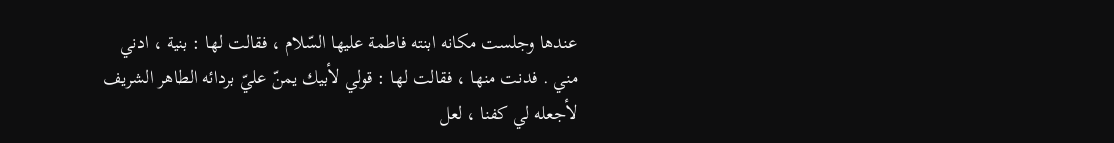عندها وجلست مكانه ابنته فاطمة عليها السّلام ، فقالت لها : بنية ، ادني مني . فدنت منها ، فقالت لها : قولي لأبيك يمنّ عليّ بردائه الطاهر الشريف لأجعله لي كفنا ، لعل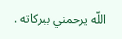اللّه يرحمني ببركاته .